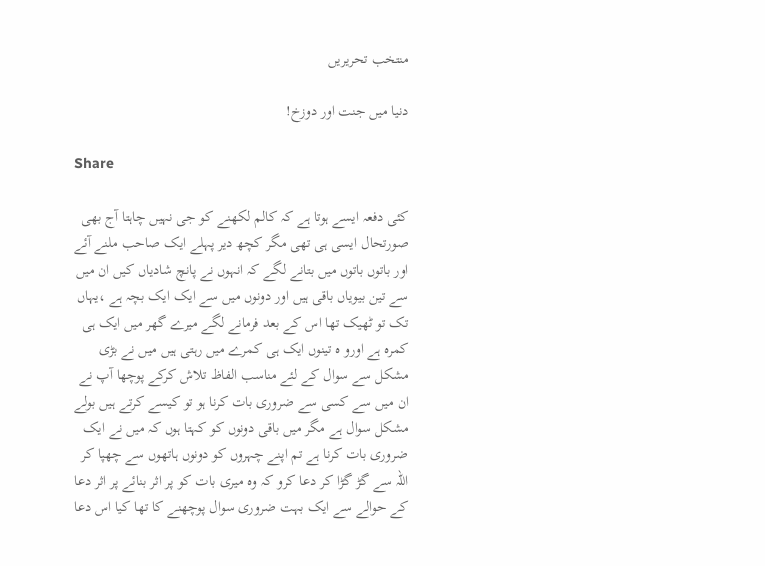منتخب تحریریں

دنیا میں جنت اور دوزخ!

Share

کئی دفعہ ایسے ہوتا ہے کہ کالم لکھنے کو جی نہیں چاہتا آج بھی صورتحال ایسی ہی تھی مگر کچھ دیر پہلے ایک صاحب ملنے آئے اور باتوں باتوں میں بتانے لگے کہ انہوں نے پانچ شادیاں کیں ان میں سے تین بیویاں باقی ہیں اور دونوں میں سے ایک ایک بچہ ہے ،یہاں تک تو ٹھیک تھا اس کے بعد فرمانے لگے میرے گھر میں ایک ہی کمرہ ہے اورو ہ تینوں ایک ہی کمرے میں رہتی ہیں میں نے بڑی مشکل سے سوال کے لئے مناسب الفاظ تلاش کرکے پوچھا آپ نے ان میں سے کسی سے ضروری بات کرنا ہو تو کیسے کرتے ہیں بولے مشکل سوال ہے مگر میں باقی دونوں کو کہتا ہوں کہ میں نے ایک ضروری بات کرنا ہے تم اپنے چہروں کو دونوں ہاتھوں سے چھپا کر اللہ سے گڑ گڑا کر دعا کرو کہ وہ میری بات کو پر اثر بنائے پر اثر دعا کے حوالے سے ایک بہت ضروری سوال پوچھنے کا تھا کیا اس دعا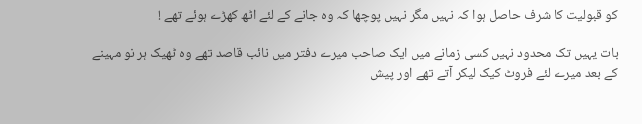کو قبولیت کا شرف حاصل ہوا کہ نہیں مگر نہیں پوچھا کہ وہ جانے کے لئے اٹھ کھڑے ہوئے تھے !

بات یہیں تک محدود نہیں کسی زمانے میں ایک صاحب میرے دفتر میں نائب قاصد تھے وہ ٹھیک ہر نو مہینے کے بعد میرے لئے فروٹ کیک لیکر آتے تھے اور پیش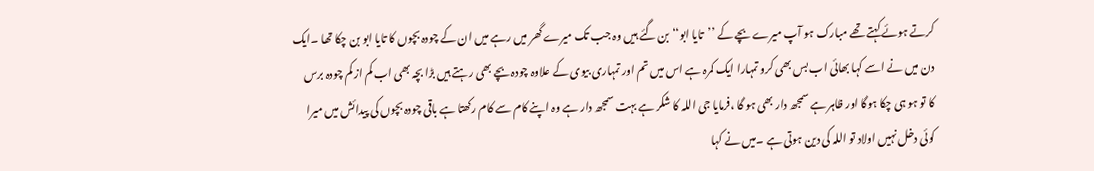کرتے ہوئے کہتے تھے مبارک ہو آپ میرے بچے کے ’’تایا ابو‘‘ بن گئے ہیں وہ جب تک میرے گھر میں رہے میں ان کے چودہ بچوں کا تایا ابو بن چکا تھا ۔ایک دن میں نے اسے کہا بھائی اب بس بھی کرو تمہارا ایک کمرہ ہے اس میں تم اور تمہاری بیوی کے علاوہ چودہ بچے بھی رہتے ہیں بڑا بچہ بھی اب کم از کم چودہ برس کا تو ہو ہی چکا ہوگا اور ظاہر ہے سمجھ دار بھی ہو گا ،فرمایا جی اللہ کا شکر ہے بہت سمجھ دار ہے وہ اپنے کام سے کام رکھتا ہے باقی چودہ بچوں کی پیدائش میں میرا کوئی دخل نہیں اولاد تو اللہ کی دین ہوتی ہے ۔میں نے کہا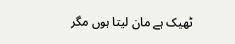ٹھیک ہے مان لیتا ہوں مگر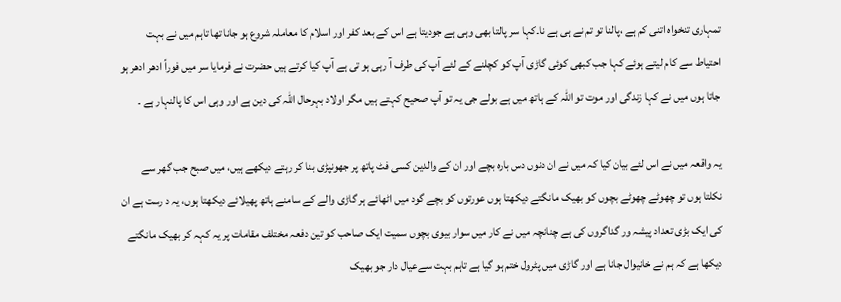تمہاری تنخواہ اتنی کم ہے ،پالنا تو تم نے ہی ہے نا۔کہا سر پالتا بھی وہی ہے جودیتا ہے اس کے بعد کفر اور اسلام کا معاملہ شروع ہو جانا تھا تاہم میں نے بہت احتیاط سے کام لیتے ہوئے کہا جب کبھی کوئی گاڑی آپ کو کچلنے کے لئے آپ کی طرف آ رہی ہو تی ہے آپ کیا کرتے ہیں حضرت نے فرمایا سر میں فوراً ادھر ادھر ہو جاتا ہوں میں نے کہا زندگی اور موت تو اللہ کے ہاتھ میں ہے بولے جی یہ تو آپ صحیح کہتے ہیں مگر اولاد بہرحال اللہ کی دین ہے اور وہی اس کا پالنہار ہے ۔

یہ واقعہ میں نے اس لئے بیان کیا کہ میں نے ان دنوں دس بارہ بچے اور ان کے والدین کسی فٹ پاتھ پر جھونپڑی بنا کر رہتے دیکھے ہیں، میں صبح جب گھر سے نکلتا ہوں تو چھوٹے چھوٹے بچوں کو بھیک مانگتے دیکھتا ہوں عورتوں کو بچے گود میں اٹھائے ہر گاڑی والے کے سامنے ہاتھ پھیلائے دیکھتا ہوں، یہ د رست ہے ان کی ایک بڑی تعداد پیشہ ور گداگروں کی ہے چنانچہ میں نے کار میں سوار بیوی بچوں سمیت ایک صاحب کو تین دفعہ مختلف مقامات پر یہ کہہ کر بھیک مانگتے دیکھا ہے کہ ہم نے خانیوال جانا ہے اور گاڑی میں پٹرول ختم ہو گیا ہے تاہم بہت سےعیال دار جو بھیک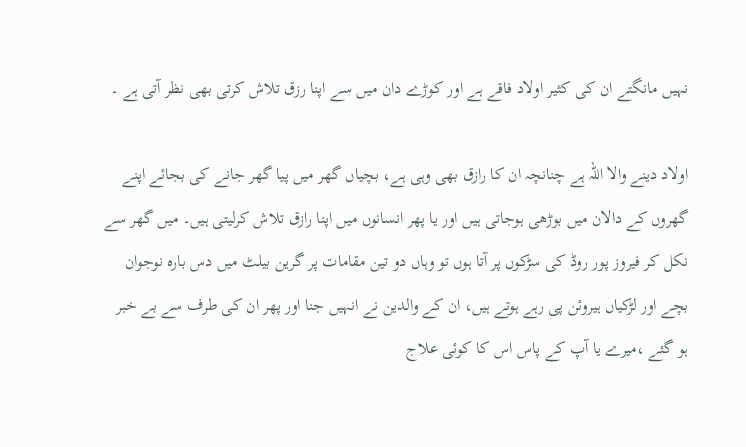نہیں مانگتے ان کی کثیر اولاد فاقے ہے اور کوڑے دان میں سے اپنا رزق تلاش کرتی بھی نظر آتی ہے ۔

اولاد دینے والا اللہ ہے چنانچہ ان کا رازق بھی وہی ہے، بچیاں گھر میں پیا گھر جانے کی بجائے اپنے گھروں کے دالان میں بوڑھی ہوجاتی ہیں اور یا پھر انسانوں میں اپنا رازق تلاش کرلیتی ہیں۔ میں گھر سے نکل کر فیروز پور روڈ کی سڑکوں پر آتا ہوں تو وہاں دو تین مقامات پر گرین بیلٹ میں دس بارہ نوجوان بچے اور لڑکیاں ہیروئن پی رہے ہوتے ہیں، ان کے والدین نے انہیں جنا اور پھر ان کی طرف سے بے خبر ہو گئے ،میرے یا آپ کے پاس اس کا کوئی علاج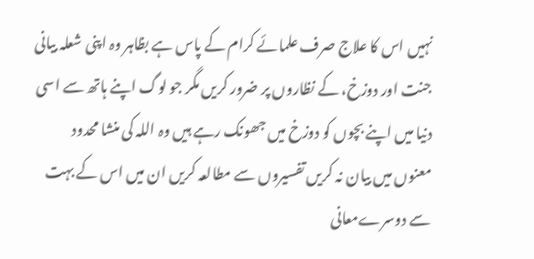نہیں اس کا علاج صرف علمائے کرام کے پاس ہے بظاہر وہ اپنی شعلہ بیانی جنت اور دوزخ، کے نظاروں پر ضرور کریں مگر جو لوگ اپنے ہاتھ سے اسی دنیا میں اپنے بچوں کو دوزخ میں جھونک رہے ہیں وہ اللہ کی منشا محدود معنوں میں بیان نہ کریں تفسیروں سے مطالعہ کریں ان میں اس کے بہت سے دوسرےمعانی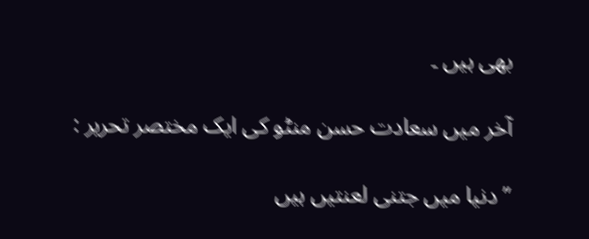بھی ہیں ۔

آخر میں سعادت حسن منٹو کی ایک مختصر تحریر :

’’دنیا میں جتنی لعنتیں ہیں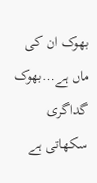بھوک ان کی ماں ہے…بھوک گداگری سکھاتی ہے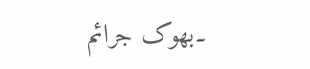۔بھوک جرائم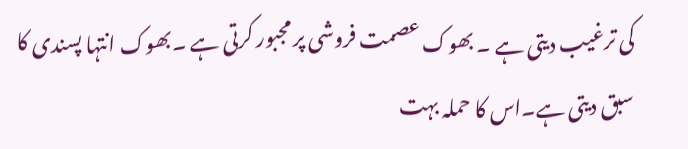کی ترغیب دیتی ہے ۔ بھوک عصمت فروشی پر مجبور کرتی ہے ۔بھوک انتہا پسندی کا سبق دیتی ہے۔اس کا حملہ بہت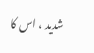شدید ، اس کا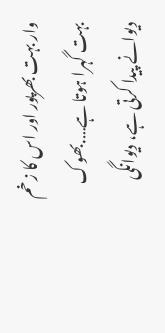وار بہت بھرپور اور اس کا زخم بہت گہرا ہوتا ہے….بھوک دیوانے پیدا کرتی ہے، دیوانگی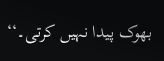بھوک پیدا نہیں کرتی۔‘‘